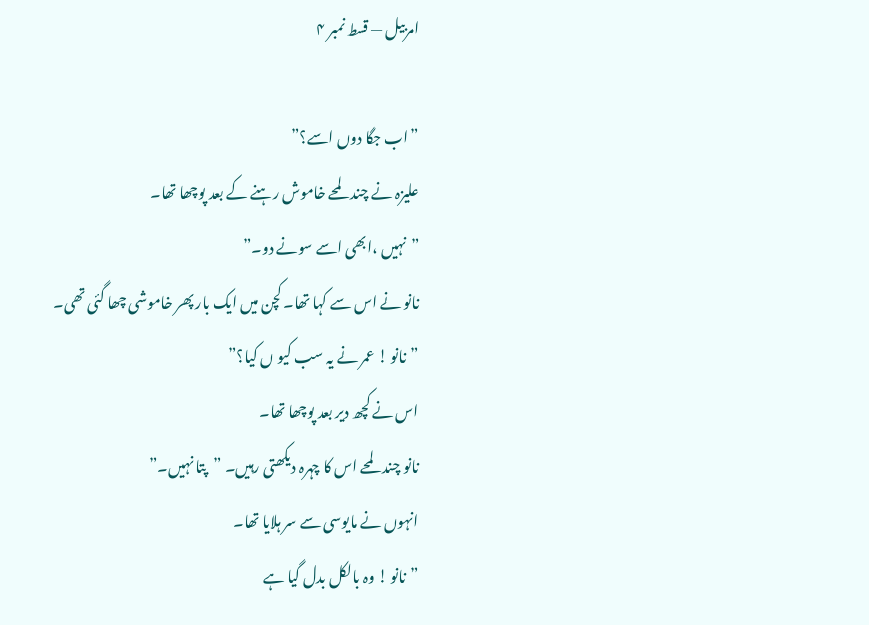امربیل — قسط نمبر ۴

”اب جگا دوں اسے؟”
علیزہ نے چند لمحے خاموش رہنے کے بعد پوچھا تھا۔
”نہیں ،ابھی اسے سونے دو۔”
نانو نے اس سے کہا تھا۔ کچن میں ایک بار پھر خاموشی چھا گئی تھی۔
”نانو ! عمر نے یہ سب کیو ں کیا؟”
اس نے کچھ دیر بعد پوچھا تھا۔
نانو چند لمحے اس کا چہرہ دیکھتی رہیں۔ ”پتا نہیں۔”
انہوں نے مایوسی سے سر ہلایا تھا۔
”نانو ! وہ بالکل بدل گیا ہے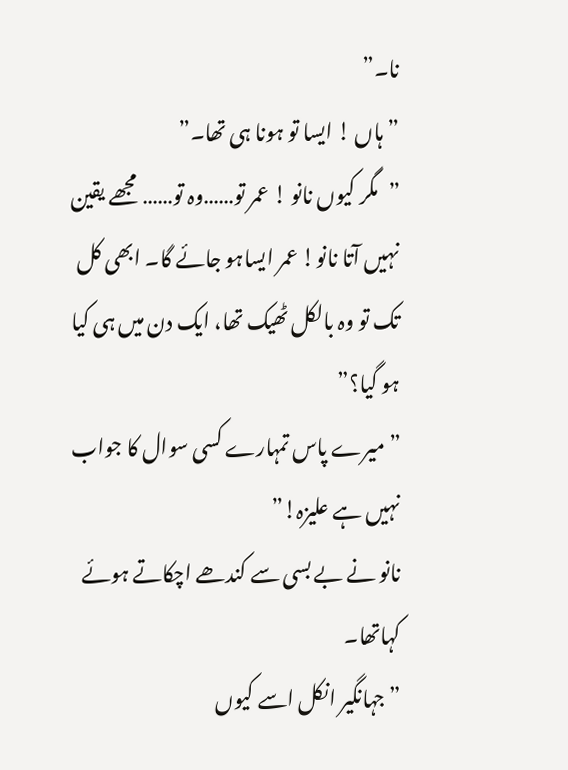نا۔”
”ہاں ! ایسا تو ہونا ہی تھا۔”
”مگر کیوں نانو ! عمر تو……وہ تو…… مجھے یقین نہیں آتا نانو! عمر ایساہو جائے گا۔ ابھی کل تک تو وہ بالکل ٹھیک تھا، ایک دن میں ہی کیا ہو گیا؟”
”میرے پاس تمہارے کسی سوال کا جواب نہیں ہے علیزہ!”
نانو نے بے بسی سے کندھے اچکاتے ہوئے کہاتھا۔
”جہانگیر انکل اسے کیوں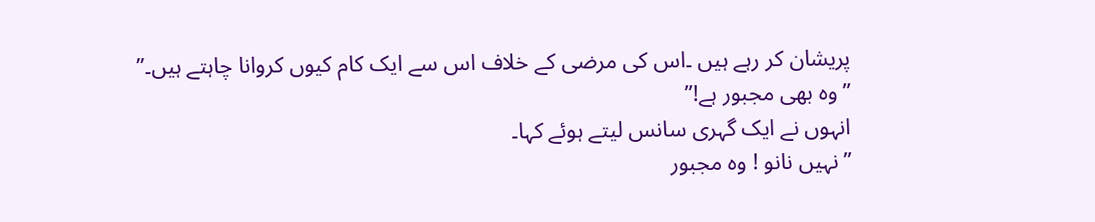پریشان کر رہے ہیں ۔اس کی مرضی کے خلاف اس سے ایک کام کیوں کروانا چاہتے ہیں۔”
”وہ بھی مجبور ہے!”
انہوں نے ایک گہری سانس لیتے ہوئے کہا۔
”نہیں نانو ! وہ مجبور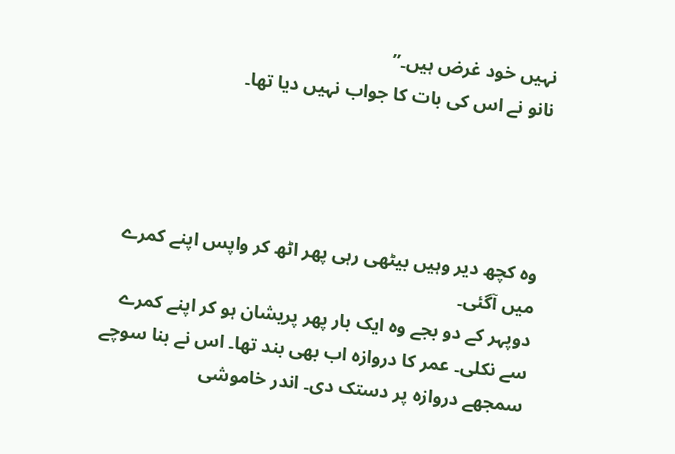نہیں خود غرض ہیں۔”
نانو نے اس کی بات کا جواب نہیں دیا تھا۔




وہ کچھ دیر وہیں بیٹھی رہی پھر اٹھ کر واپس اپنے کمرے میں آگئی۔
دوپہر کے دو بجے وہ ایک بار پھر پریشان ہو کر اپنے کمرے سے نکلی۔ عمر کا دروازہ اب بھی بند تھا۔ اس نے بنا سوچے سمجھے دروازہ پر دستک دی۔ اندر خاموشی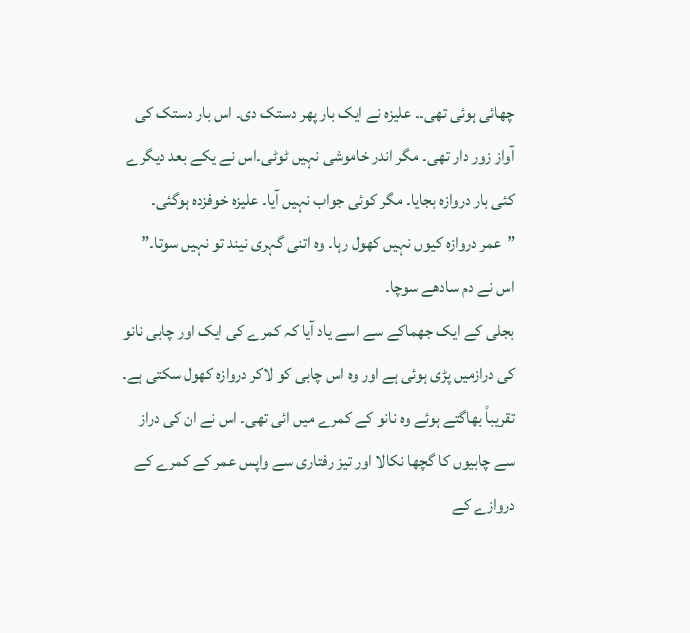چھائی ہوئی تھی۔۔ علیزہ نے ایک بار پھر دستک دی۔ اس بار دستک کی آواز زور دار تھی۔ مگر اندر خاموشی نہیں ٹوٹی۔اس نے یکے بعد دیگرے کئی بار دروازہ بجایا۔ مگر کوئی جواب نہیں آیا۔ علیزہ خوفزدہ ہوگئی۔
”عمر دروازہ کیوں نہیں کھول رہا۔ وہ اتنی گہری نیند تو نہیں سوتا۔”
اس نے دم سادھے سوچا۔
بجلی کے ایک جھماکے سے اسے یاد آیا کہ کمرے کی ایک اور چابی نانو کی درازمیں پڑی ہوئی ہے اور وہ اس چابی کو لاکر دروازہ کھول سکتی ہے۔ تقریباً بھاگتے ہوئے وہ نانو کے کمرے میں ائی تھی۔ اس نے ان کی دراز سے چابیوں کا گچھا نکالا اور تیز رفتاری سے واپس عمر کے کمرے کے دروازے کے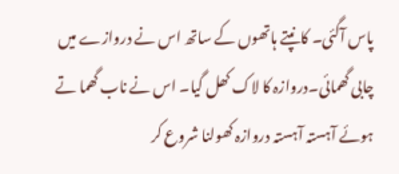پاس آگئی۔ کانپتے ہاتھوں کے ساتھ اس نے دروازے میں چابی گھمائی۔دروازہ کا لاک کھل گیا۔ اس نے ناب گھما تے ہوئے آہستہ آہستہ دروازہ کھولنا شروع کر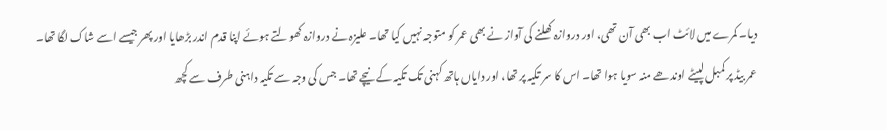دیا۔ کمرے میں لائٹ اب بھی آن تھی، اور دروازہ کھلنے کی آواز نے بھی عمر کو متوجہ نہیں کیا تھا۔ علیزہ نے دروازہ کھولتے ہوئے اپنا قدم اندر بڑھایا اور پھر جیسے اسے شاک لگا تھا۔
عمر بیڈ پر کمبل لپیٹے اوندھے منہ سویا ہوا تھا۔ اس کا سر تکیہ پر تھا، اور دایاں ہاتھ کہنی تک تکیہ کے نیچے تھا۔ جس کی وجہ سے تکیہ داہنی طرف سے کچھ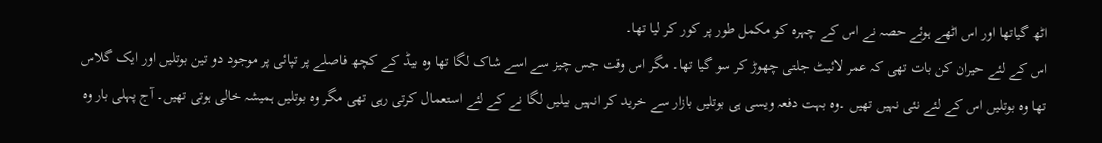اٹھ گیاتھا اور اس اٹھے ہوئے حصہ نے اس کے چہرہ کو مکمل طور پر کور کر لیا تھا۔
اس کے لئے حیران کن بات تھی کہ عمر لائیٹ جلتی چھوڑ کر سو گیا تھا۔ مگر اس وقت جس چیز سے اسے شاک لگا تھا وہ بیڈ کے کچھ فاصلے پر تپائی پر موجود دو تین بوتلیں اور ایک گلاس تھا وہ بوتلیں اس کے لئے نئی نہیں تھیں ۔وہ بہت دفعہ ویسی ہی بوتلیں بازار سے خرید کر انہیں بیلیں لگا نے کے لئے استعمال کرتی رہی تھی مگر وہ بوتلیں ہمیشہ خالی ہوتی تھیں۔ آج پہلی بار وہ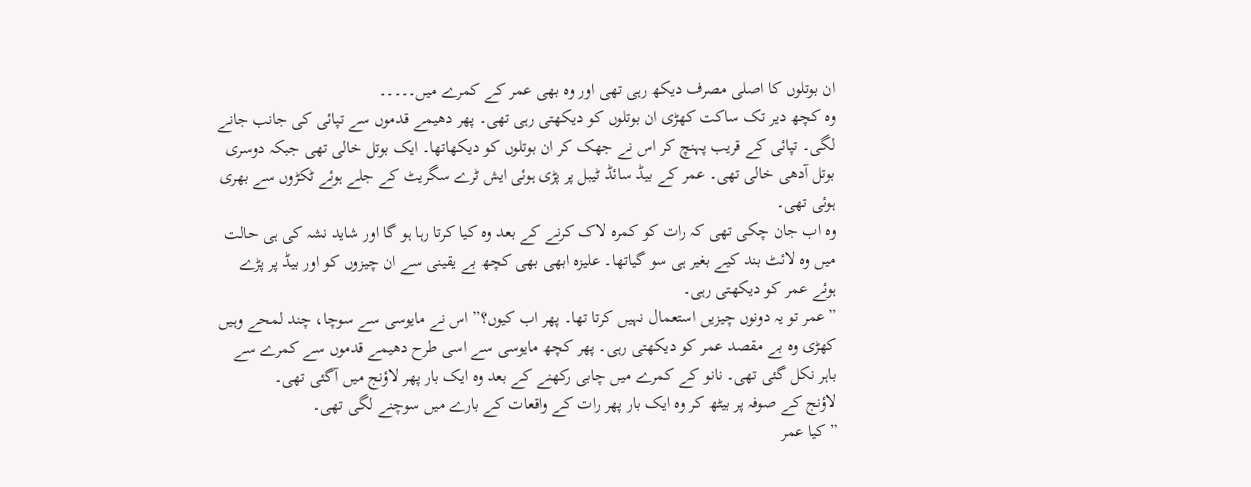ان بوتلوں کا اصلی مصرف دیکھ رہی تھی اور وہ بھی عمر کے کمرے میں۔۔۔۔۔
وہ کچھ دیر تک ساکت کھڑی ان بوتلوں کو دیکھتی رہی تھی۔ پھر دھیمے قدموں سے تپائی کی جانب جانے لگی۔ تپائی کے قریب پہنچ کر اس نے جھک کر ان بوتلوں کو دیکھاتھا۔ ایک بوتل خالی تھی جبکہ دوسری بوتل آدھی خالی تھی۔ عمر کے بیڈ سائڈ ٹیبل پر پڑی ہوئی ایش ٹرے سگریٹ کے جلے ہوئے ٹکڑوں سے بھری ہوئی تھی۔
وہ اب جان چکی تھی کہ رات کو کمرہ لاک کرنے کے بعد وہ کیا کرتا رہا ہو گا اور شاید نشہ کی ہی حالت میں وہ لائٹ بند کیے بغیر ہی سو گیاتھا۔ علیزہ ابھی بھی کچھ بے یقینی سے ان چیزوں کو اور بیڈ پر پڑے ہوئے عمر کو دیکھتی رہی۔
”عمر تو یہ دونوں چیزیں استعمال نہیں کرتا تھا۔ پھر اب کیوں؟” اس نے مایوسی سے سوچا، چند لمحے وہیں کھڑی وہ بے مقصد عمر کو دیکھتی رہی۔ پھر کچھ مایوسی سے اسی طرح دھیمے قدموں سے کمرے سے باہر نکل گئی تھی۔ نانو کے کمرے میں چابی رکھنے کے بعد وہ ایک بار پھر لاؤنج میں آگئی تھی۔
لاؤنج کے صوفہ پر بیٹھ کر وہ ایک بار پھر رات کے واقعات کے بارے میں سوچنے لگی تھی۔
”کیا عمر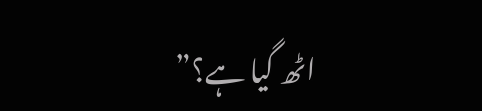اٹھ گیا ہے؟”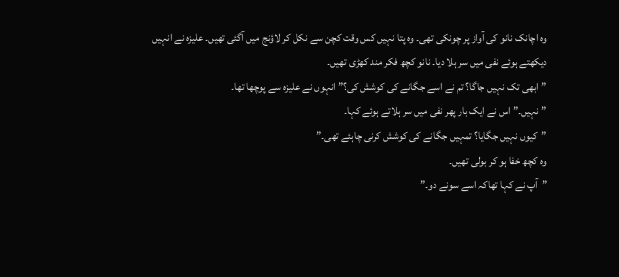وہ اچانک نانو کی آواز پر چونکی تھی۔ وہ پتا نہیں کس وقت کچن سے نکل کر لاؤنج میں آگئی تھیں۔ علیزہ نے انہیں دیکھتے ہوئے نفی میں سر ہلا دیا۔ نانو کچھ فکر مند کھڑی تھیں۔
”ابھی تک نہیں جاگا؟ تم نے اسے جگانے کی کوشش کی؟” انہوں نے علیزہ سے پوچھا تھا۔
”نہیں۔” اس نے ایک بار پھر نفی میں سر ہلاتے ہوئے کہا۔
”کیوں نہیں جگایا؟ تمہیں جگانے کی کوشش کرنی چاہئے تھی۔”
وہ کچھ خفا ہو کر بولی تھیں۔
”آپ نے کہا تھاکہ اسے سونے دو۔”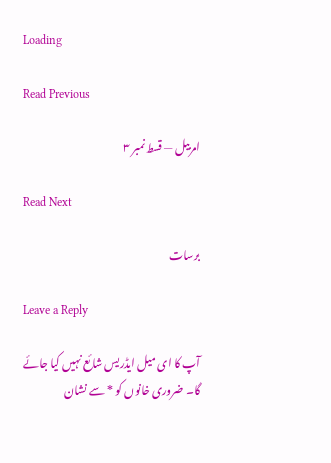Loading

Read Previous

امربیل — قسط نمبر ۳

Read Next

برسات

Leave a Reply

آپ کا ای میل ایڈریس شائع نہیں کیا جائے گا۔ ضروری خانوں کو * سے نشان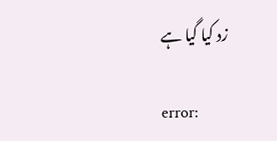زد کیا گیا ہے

error: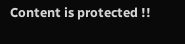Content is protected !!